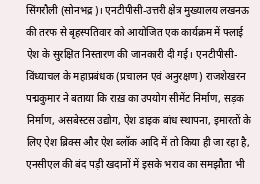सिंगरौली (सोनभद्र)। एनटीपीसी-उत्तरी क्षेत्र मुख्यालय लखनऊ की तरफ से बृहस्पतिवार को आयोजित एक कार्यक्रम में फ्लाई ऐश के सुरक्षित निस्तारण की जानकारी दी गई। एनटीपीसी-विंध्याचल के महाप्रबंधक (प्रचालन एवं अनुरक्षण) राजशेखरन पद्मकुमार ने बताया कि राख़ का उपयोग सीमेंट निर्माण, सड़क निर्माण, असबेस्टस उद्योग, ऐश डाइक बांध स्थापना, इमारतों के लिए ऐश ब्रिक्स और ऐश ब्लॉक आदि में तो किया ही जा रहा है, एनसीएल की बंद पड़ी खदानों में इसके भराव का समझौता भी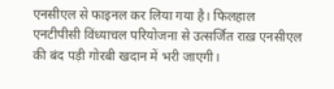एनसीएल से फाइनल कर लिया गया है। फिलहाल एनटीपीसी विंध्याचल परियोजना से उत्सर्जित राख़ एनसीएल की बंद पड़ी गोरबी खदान में भरी जाएगी।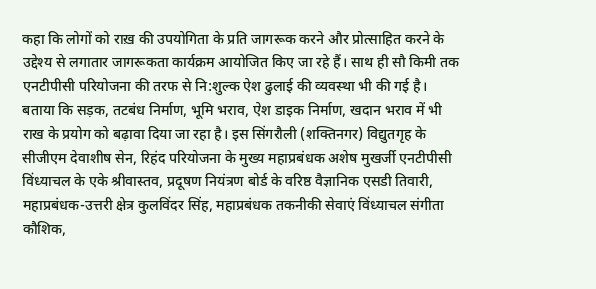कहा कि लोगों को राख़ की उपयोगिता के प्रति जागरूक करने और प्रोत्साहित करने के उद्देश्य से लगातार जागरूकता कार्यक्रम आयोजित किए जा रहे हैं। साथ ही सौ किमी तक एनटीपीसी परियोजना की तरफ से नि:शुल्क ऐश ढुलाई की व्यवस्था भी की गई है। बताया कि सड़क, तटबंध निर्माण, भूमि भराव, ऐश डाइक निर्माण, खदान भराव में भी राख के प्रयोग को बढ़ावा दिया जा रहा है। इस सिंगरौली (शक्तिनगर) विद्युतगृह के सीजीएम देवाशीष सेन, रिहंद परियोजना के मुख्य महाप्रबंधक अशेष मुखर्जी एनटीपीसी विंध्याचल के एके श्रीवास्तव, प्रदूषण नियंत्रण बोर्ड के वरिष्ठ वैज्ञानिक एसडी तिवारी, महाप्रबंधक-उत्तरी क्षेत्र कुलविंदर सिंह, महाप्रबंधक तकनीकी सेवाएं विंध्याचल संगीता कौशिक,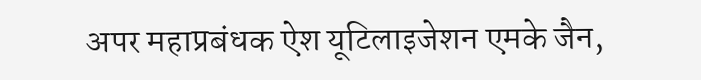अपर महाप्रबंधक ऐश यूटिलाइजेशन एमके जैन,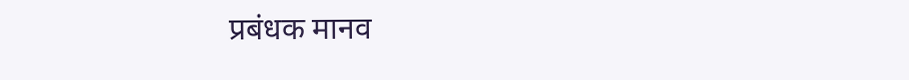प्रबंधक मानव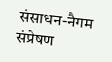संसाधन-नैगम संप्रेषण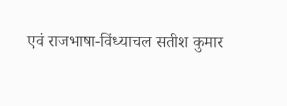एवं राजभाषा-विंध्याचल सतीश कुमार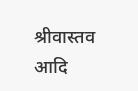श्रीवास्तव आदि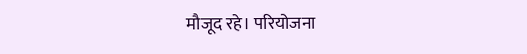मौजूद रहे। परियोजना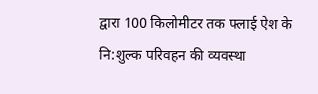द्वारा 100 किलोमीटर तक फ्लाई ऐश के नि:शुल्क परिवहन की व्यवस्था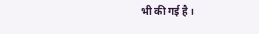भी की गई है ।